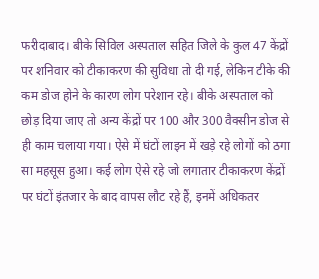फरीदाबाद। बीके सिविल अस्पताल सहित जिले के कुल 47 केंद्रों पर शनिवार को टीकाकरण की सुविधा तो दी गई, लेकिन टीके की कम डोज होने के कारण लोग परेशान रहे। बीके अस्पताल को छोड़ दिया जाए तो अन्य केंद्रों पर 100 और 300 वैक्सीन डोज से ही काम चलाया गया। ऐसे में घंटों लाइन में खड़े रहे लोगों को ठगा सा महसूस हुआ। कई लोग ऐसे रहे जो लगातार टीकाकरण केंद्रों पर घंटों इंतजार के बाद वापस लौट रहे हैं, इनमें अधिकतर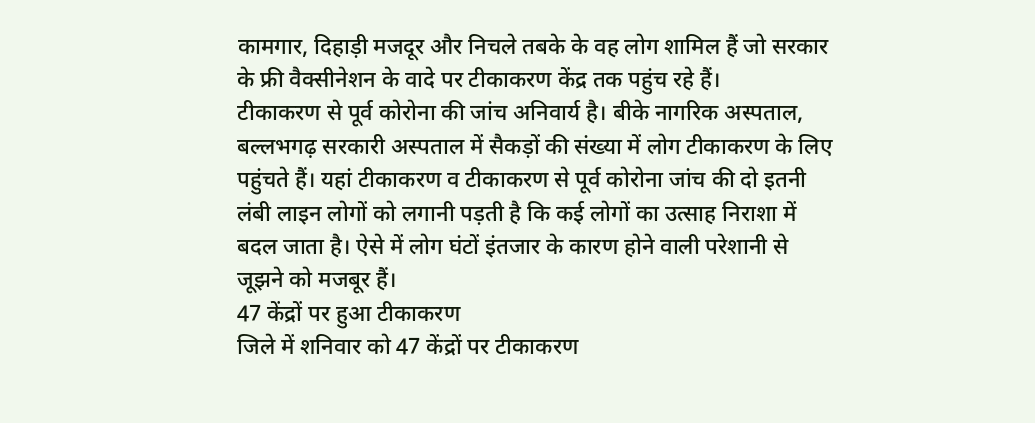कामगार, दिहाड़ी मजदूर और निचले तबके के वह लोग शामिल हैं जो सरकार के फ्री वैक्सीनेशन के वादे पर टीकाकरण केंद्र तक पहुंच रहे हैं।
टीकाकरण से पूर्व कोरोना की जांच अनिवार्य है। बीके नागरिक अस्पताल, बल्लभगढ़ सरकारी अस्पताल में सैकड़ों की संख्या में लोग टीकाकरण के लिए पहुंचते हैं। यहां टीकाकरण व टीकाकरण से पूर्व कोरोना जांच की दो इतनी लंबी लाइन लोगों को लगानी पड़ती है कि कई लोगों का उत्साह निराशा में बदल जाता है। ऐसे में लोग घंटों इंतजार के कारण होने वाली परेशानी से जूझने को मजबूर हैं।
47 केंद्रों पर हुआ टीकाकरण
जिले में शनिवार को 47 केंद्रों पर टीकाकरण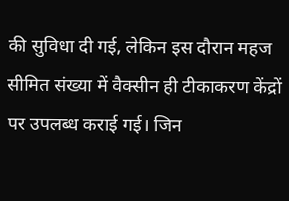की सुविधा दी गई, लेकिन इस दौरान महज सीमित संख्या में वैक्सीन ही टीकाकरण केंद्रों पर उपलब्ध कराई गई। जिन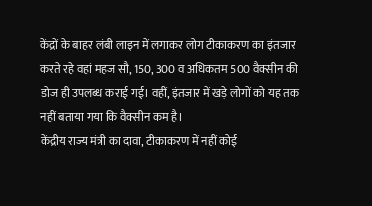केंद्रों के बाहर लंबी लाइन में लगाकर लोग टीकाकरण का इंतजार करते रहे वहां महज सौ, 150, 300 व अधिकतम 500 वैक्सीन की डोज ही उपलब्ध कराई गई। वहीं, इंतजार में खड़े लोगों को यह तक नहीं बताया गया कि वैक्सीन कम है।
केंद्रीय राज्य मंत्री का दावा, टीकाकरण में नहीं कोई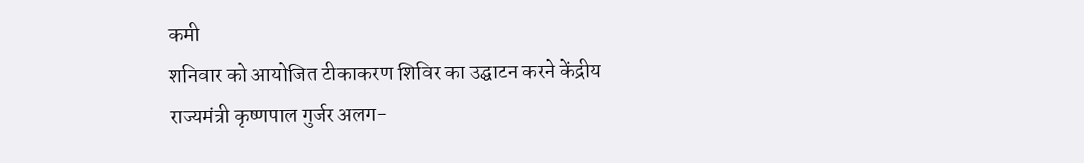कमी
शनिवार को आयोजित टीकाकरण शिविर का उद्घाटन करने केंद्रीय राज्यमंत्री कृष्णपाल गुर्जर अलग-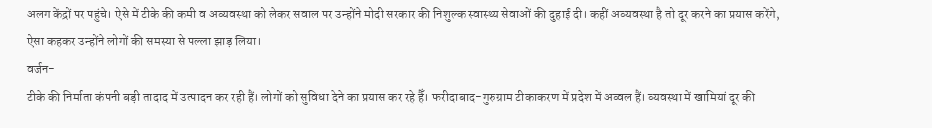अलग केंद्रों पर पहुंचे। ऐसे में टीके की कमी व अव्यवस्था को लेकर सवाल पर उन्होंने मोदी सरकार की निशुल्क स्वास्थ्य सेवाओं की दुहाई दी। कहीं अव्यवस्था है तो दूर करने का प्रयास करेंगे, ऐसा कहकर उन्होंने लोगों की समस्या से पल्ला झाड़ लिया।
वर्जन-
टीके की निर्माता कंपनी बड़ी तादाद में उत्पादन कर रही हैं। लोगों को सुविधा देने का प्रयास कर रहे हैँ। फरीदाबाद-गुरुग्राम टीकाकरण में प्रदेश में अव्वल हैं। व्यवस्था में खामियां दूर की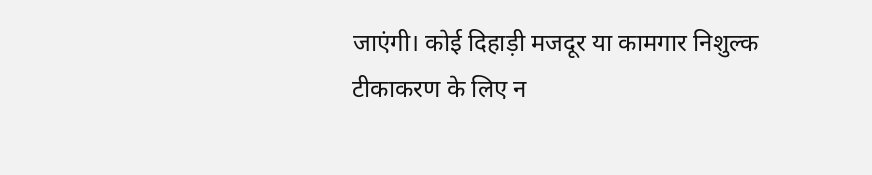जाएंगी। कोई दिहाड़ी मजदूर या कामगार निशुल्क टीकाकरण के लिए न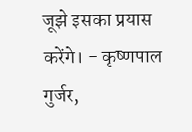जूझे इसका प्रयास करेंगे। - कृष्णपाल गुर्जर,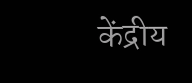केंद्रीय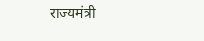राज्यमंत्री